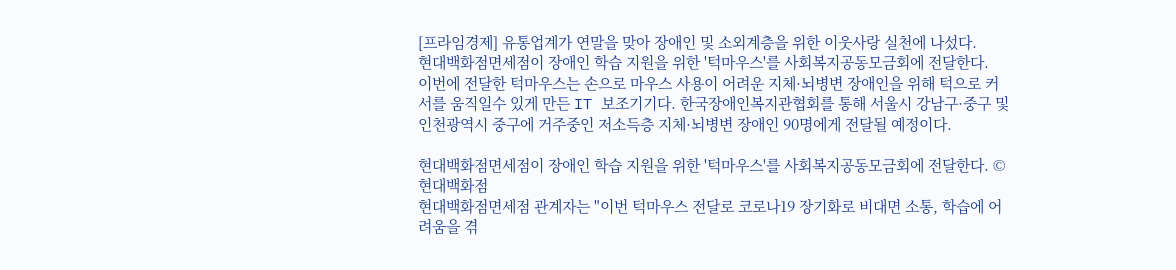[프라임경제] 유통업계가 연말을 맞아 장애인 및 소외계층을 위한 이웃사랑 실천에 나섰다.
현대백화점면세점이 장애인 학습 지원을 위한 '턱마우스'를 사회복지공동모금회에 전달한다.
이번에 전달한 턱마우스는 손으로 마우스 사용이 어려운 지체·뇌병변 장애인을 위해 턱으로 커서를 움직일수 있게 만든 IT 보조기기다. 한국장애인복지관협회를 통해 서울시 강남구·중구 및 인천광역시 중구에 거주중인 저소득층 지체·뇌병변 장애인 90명에게 전달될 예정이다.

현대백화점면세점이 장애인 학습 지원을 위한 '턱마우스'를 사회복지공동모금회에 전달한다. © 현대백화점
현대백화점면세점 관계자는 "이번 턱마우스 전달로 코로나19 장기화로 비대면 소통, 학습에 어려움을 겪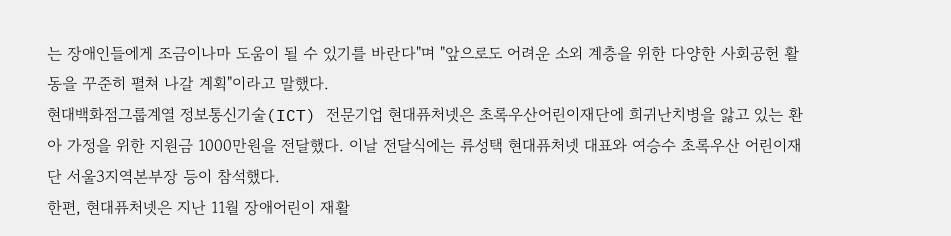는 장애인들에게 조금이나마 도움이 될 수 있기를 바란다"며 "앞으로도 어려운 소외 계층을 위한 다양한 사회공헌 활동을 꾸준히 펼쳐 나갈 계획"이라고 말했다.
현대백화점그룹계열 정보통신기술(ICT) 전문기업 현대퓨처넷은 초록우산어린이재단에 희귀난치병을 앓고 있는 환아 가정을 위한 지원금 1000만원을 전달했다. 이날 전달식에는 류성택 현대퓨처넷 대표와 여승수 초록우산 어린이재단 서울3지역본부장 등이 참석했다.
한편, 현대퓨처넷은 지난 11월 장애어린이 재활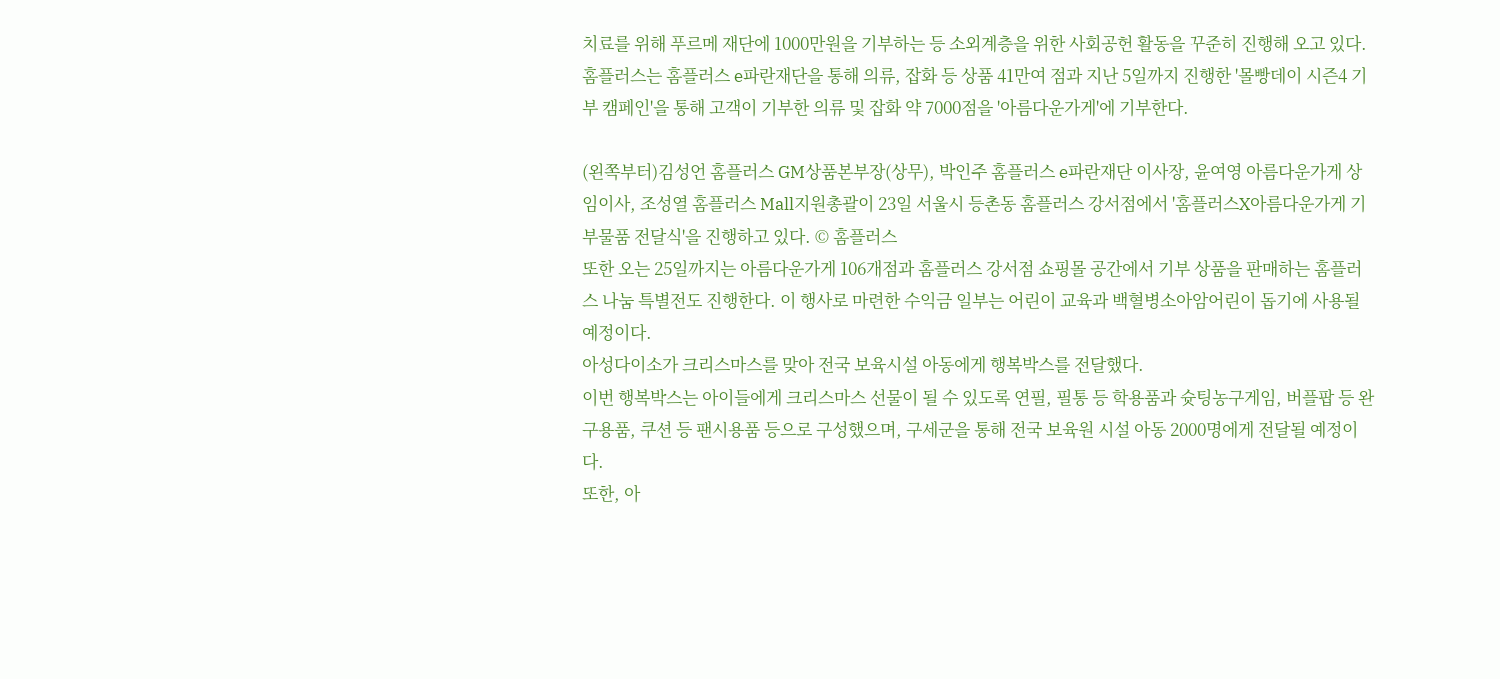치료를 위해 푸르메 재단에 1000만원을 기부하는 등 소외계층을 위한 사회공헌 활동을 꾸준히 진행해 오고 있다.
홈플러스는 홈플러스 e파란재단을 통해 의류, 잡화 등 상품 41만여 점과 지난 5일까지 진행한 '몰빵데이 시즌4 기부 캠페인'을 통해 고객이 기부한 의류 및 잡화 약 7000점을 '아름다운가게'에 기부한다.

(왼쪽부터)김성언 홈플러스 GM상품본부장(상무), 박인주 홈플러스 e파란재단 이사장, 윤여영 아름다운가게 상임이사, 조성열 홈플러스 Mall지원총괄이 23일 서울시 등촌동 홈플러스 강서점에서 '홈플러스X아름다운가게 기부물품 전달식'을 진행하고 있다. © 홈플러스
또한 오는 25일까지는 아름다운가게 106개점과 홈플러스 강서점 쇼핑몰 공간에서 기부 상품을 판매하는 홈플러스 나눔 특별전도 진행한다. 이 행사로 마련한 수익금 일부는 어린이 교육과 백혈병소아암어린이 돕기에 사용될 예정이다.
아성다이소가 크리스마스를 맞아 전국 보육시설 아동에게 행복박스를 전달했다.
이번 행복박스는 아이들에게 크리스마스 선물이 될 수 있도록 연필, 필통 등 학용품과 슛팅농구게임, 버플팝 등 완구용품, 쿠션 등 팬시용품 등으로 구성했으며, 구세군을 통해 전국 보육원 시설 아동 2000명에게 전달될 예정이다.
또한, 아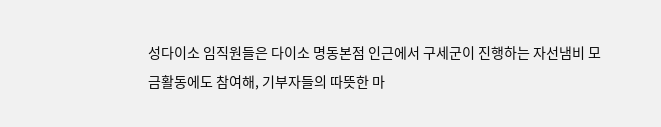성다이소 임직원들은 다이소 명동본점 인근에서 구세군이 진행하는 자선냄비 모금활동에도 참여해, 기부자들의 따뜻한 마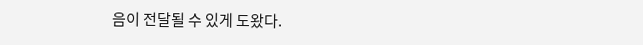음이 전달될 수 있게 도왔다.